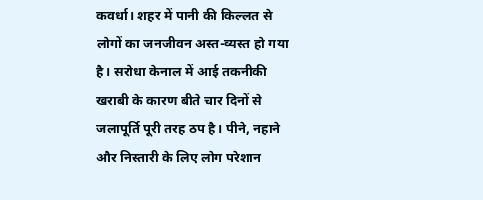कवर्धा। शहर में पानी की किल्लत से लोगों का जनजीवन अस्त-व्यस्त हो गया है। सरोधा केनाल में आई तकनीकी खराबी के कारण बीते चार दिनों से जलापूर्ति पूरी तरह ठप है। पीने, नहाने और निस्तारी के लिए लोग परेशान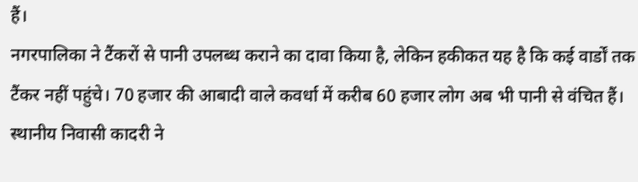हैं।
नगरपालिका ने टैंकरों से पानी उपलब्ध कराने का दावा किया है, लेकिन हकीकत यह है कि कई वार्डों तक टैंकर नहीं पहुंचे। 70 हजार की आबादी वाले कवर्धा में करीब 60 हजार लोग अब भी पानी से वंचित हैं।
स्थानीय निवासी कादरी ने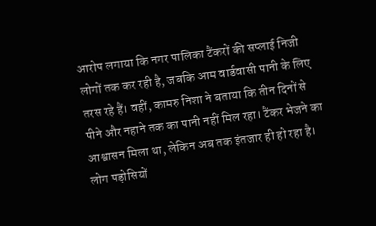आरोप लगाया कि नगर पालिका टैंकरों की सप्लाई निजी लोगों तक कर रही है, जबकि आम वार्डवासी पानी के लिए तरस रहे हैं। वहीं, कामरु निशा ने बताया कि तीन दिनों से पीने और नहाने तक का पानी नहीं मिल रहा। टैंकर भेजने का आश्वासन मिला था, लेकिन अब तक इंतजार ही हो रहा है। लोग पड़ोसियों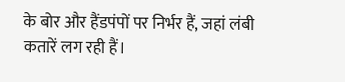के बोर और हैंडपंपों पर निर्भर हैं, जहां लंबी कतारें लग रही हैं।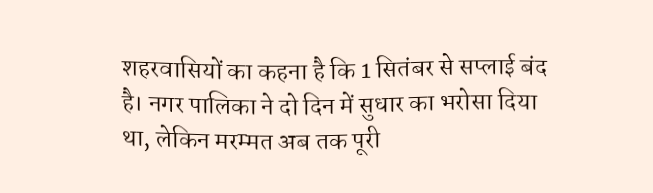शहरवासियों का कहना है कि 1 सितंबर से सप्लाई बंद है। नगर पालिका ने दो दिन में सुधार का भरोसा दिया था, लेकिन मरम्मत अब तक पूरी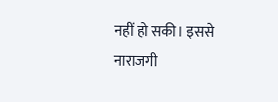नहीं हो सकी। इससे नाराजगी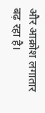और आक्रोश लगातार बढ़ रहा है।